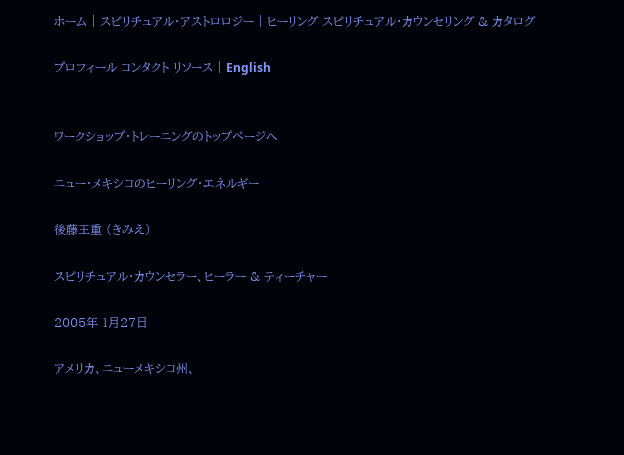ホーム | スピリチュアル・アストロロジー | ヒーリング スピリチュアル・カウンセリング & カタログ

プロフィール コンタクト リソース | English


ワークショップ・トレーニングのトップページへ

ニュー・メキシコのヒーリング・エネルギー

後藤王重 (きみえ)

スピリチュアル・カウンセラー、ヒーラー & ティーチャー

2005年 1月27日

アメリカ、ニューメキシコ州、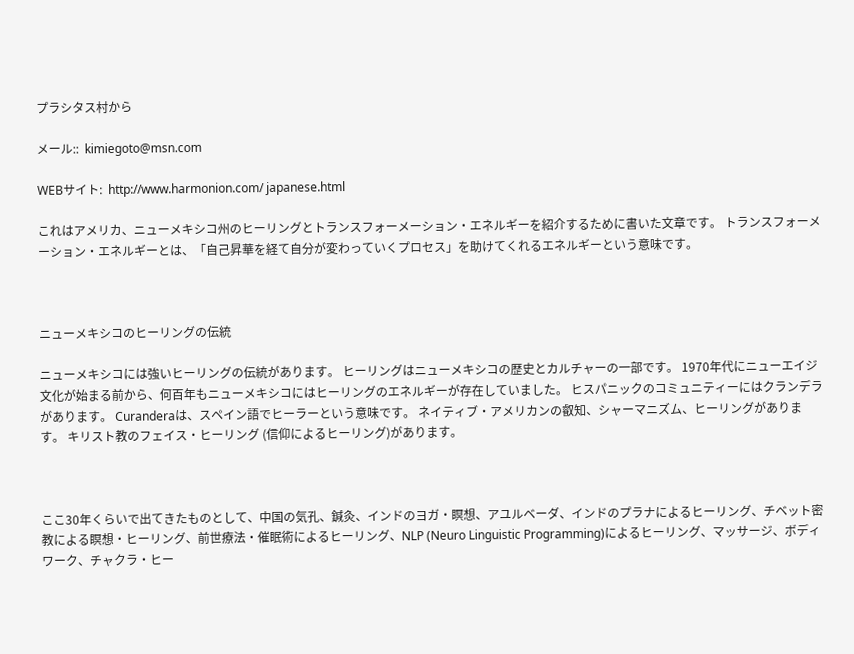プラシタス村から

メール::  kimiegoto@msn.com

WEBサイト:  http://www.harmonion.com/ japanese.html

これはアメリカ、ニューメキシコ州のヒーリングとトランスフォーメーション・エネルギーを紹介するために書いた文章です。 トランスフォーメーション・エネルギーとは、「自己昇華を経て自分が変わっていくプロセス」を助けてくれるエネルギーという意味です。



ニューメキシコのヒーリングの伝統

ニューメキシコには強いヒーリングの伝統があります。 ヒーリングはニューメキシコの歴史とカルチャーの一部です。 1970年代にニューエイジ文化が始まる前から、何百年もニューメキシコにはヒーリングのエネルギーが存在していました。 ヒスパニックのコミュニティーにはクランデラがあります。 Curanderaは、スペイン語でヒーラーという意味です。 ネイティブ・アメリカンの叡知、シャーマニズム、ヒーリングがあります。 キリスト教のフェイス・ヒーリング (信仰によるヒーリング)があります。



ここ30年くらいで出てきたものとして、中国の気孔、鍼灸、インドのヨガ・瞑想、アユルベーダ、インドのプラナによるヒーリング、チベット密教による瞑想・ヒーリング、前世療法・催眠術によるヒーリング、NLP (Neuro Linguistic Programming)によるヒーリング、マッサージ、ボディワーク、チャクラ・ヒー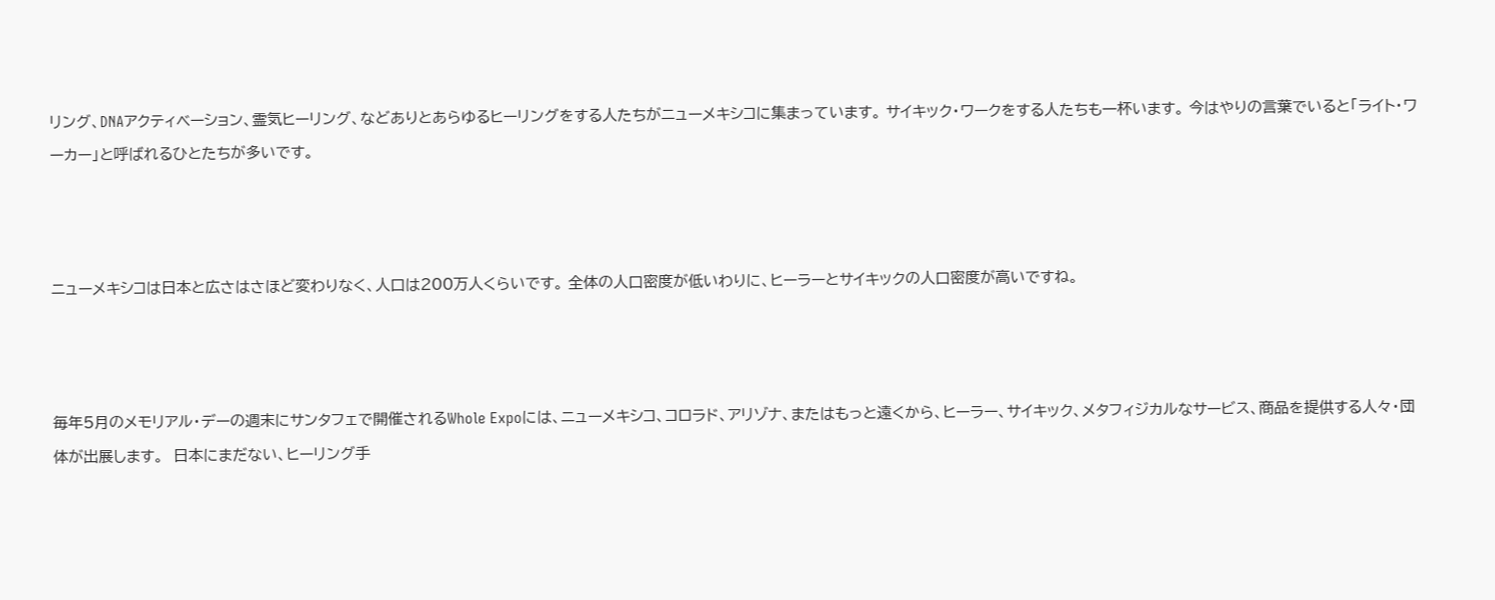リング、DNAアクティベーション、霊気ヒーリング、などありとあらゆるヒーリングをする人たちがニューメキシコに集まっています。 サイキック・ワークをする人たちも一杯います。 今はやりの言葉でいると「ライト・ワーカー」と呼ばれるひとたちが多いです。



ニューメキシコは日本と広さはさほど変わりなく、人口は200万人くらいです。 全体の人口密度が低いわりに、ヒーラーとサイキックの人口密度が高いですね。



毎年5月のメモリアル・デーの週末にサンタフェで開催されるWhole Expoには、ニューメキシコ、コロラド、アリゾナ、またはもっと遠くから、ヒーラー、サイキック、メタフィジカルなサービス、商品を提供する人々・団体が出展します。  日本にまだない、ヒーリング手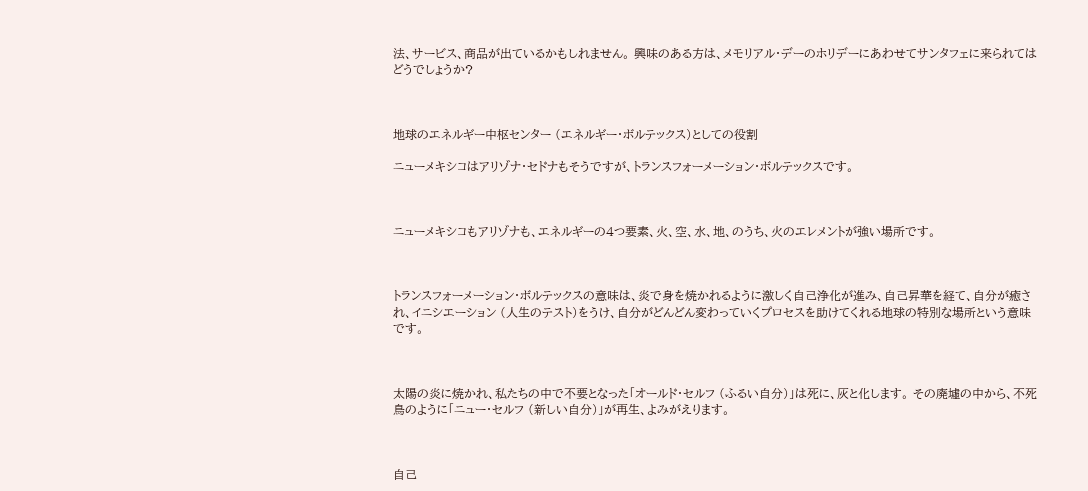法、サービス、商品が出ているかもしれません。 興味のある方は、メモリアル・デーのホリデーにあわせてサンタフェに来られてはどうでしょうか?



地球のエネルギー中枢センター (エネルギー・ボルテックス)としての役割

ニューメキシコはアリゾナ・セドナもそうですが、トランスフォーメーション・ボルテックスです。



ニューメキシコもアリゾナも、エネルギーの4つ要素、火、空、水、地、のうち、火のエレメントが強い場所です。



トランスフォーメーション・ボルテックスの意味は、炎で身を焼かれるように激しく自己浄化が進み、自己昇華を経て、自分が癒され、イニシエーション (人生のテスト)をうけ、自分がどんどん変わっていくプロセスを助けてくれる地球の特別な場所という意味です。



太陽の炎に焼かれ、私たちの中で不要となった「オールド・セルフ (ふるい自分)」は死に、灰と化します。 その廃墟の中から、不死鳥のように「ニュー・セルフ (新しい自分)」が再生、よみがえります。



自己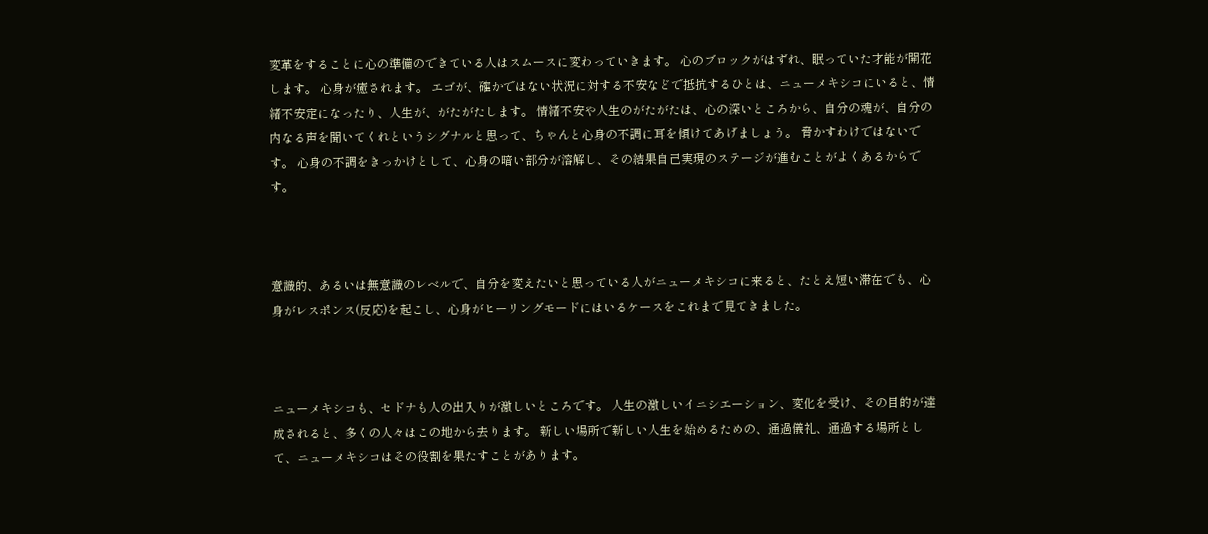変革をすることに心の準備のできている人はスムースに変わっていきます。 心のブロックがはずれ、眠っていた才能が開花します。 心身が癒されます。 エゴが、確かではない状況に対する不安などで抵抗するひとは、ニューメキシコにいると、情緒不安定になったり、人生が、がたがたします。 情緒不安や人生のがたがたは、心の深いところから、自分の魂が、自分の内なる声を聞いてくれというシグナルと思って、ちゃんと心身の不調に耳を傾けてあげましょう。 脅かすわけではないです。 心身の不調をきっかけとして、心身の暗い部分が溶解し、その結果自己実現のステージが進むことがよくあるからです。



意識的、あるいは無意識のレベルで、自分を変えたいと思っている人がニューメキシコに来ると、たとえ短い滞在でも、心身がレスポンス(反応)を起こし、心身がヒーリングモードにはいるケースをこれまで見てきました。



ニューメキシコも、セドナも人の出入りが激しいところです。 人生の激しいイニシエーション、変化を受け、その目的が達成されると、多くの人々はこの地から去ります。 新しい場所で新しい人生を始めるための、通過儀礼、通過する場所として、ニューメキシコはその役割を果たすことがあります。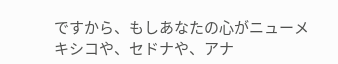ですから、もしあなたの心がニューメキシコや、セドナや、アナ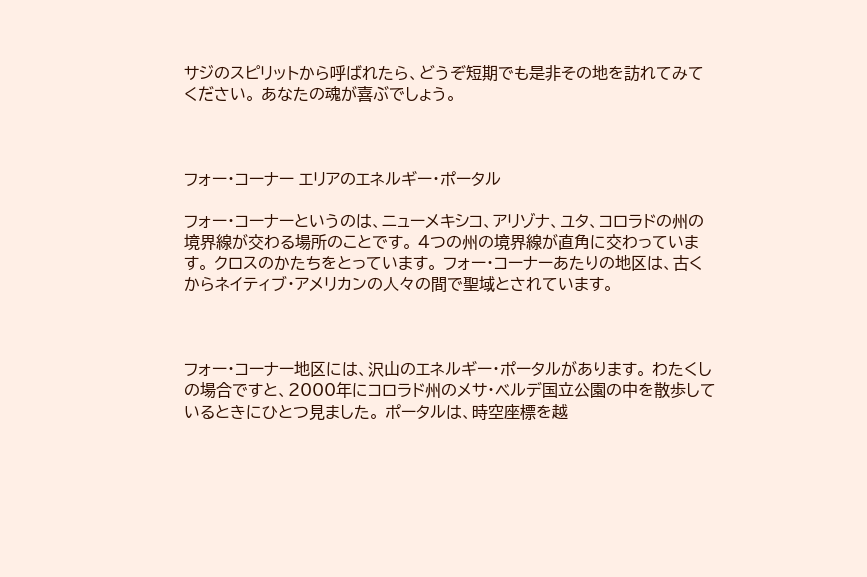サジのスピリットから呼ばれたら、どうぞ短期でも是非その地を訪れてみてください。 あなたの魂が喜ぶでしょう。



フォー・コーナー エリアのエネルギー・ポータル

フォー・コーナーというのは、ニューメキシコ、アリゾナ、ユタ、コロラドの州の境界線が交わる場所のことです。 4つの州の境界線が直角に交わっています。 クロスのかたちをとっています。 フォー・コーナーあたりの地区は、古くからネイティブ・アメリカンの人々の間で聖域とされています。



フォー・コーナー地区には、沢山のエネルギー・ポータルがあります。 わたくしの場合ですと、2000年にコロラド州のメサ・ベルデ国立公園の中を散歩しているときにひとつ見ました。 ポータルは、時空座標を越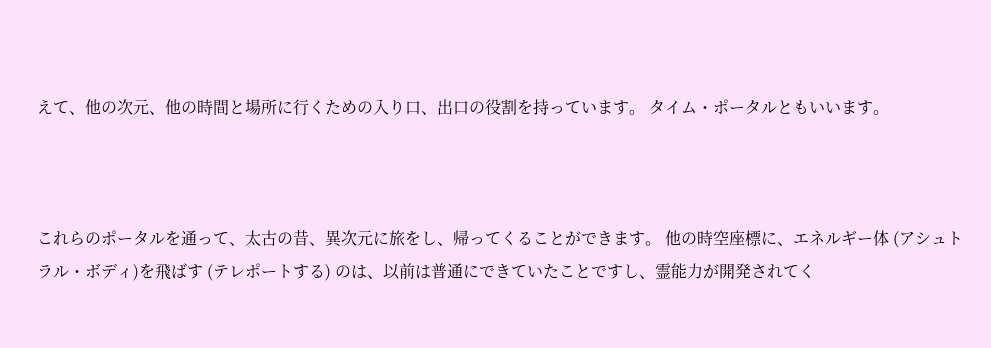えて、他の次元、他の時間と場所に行くための入り口、出口の役割を持っています。 タイム・ポータルともいいます。



これらのポータルを通って、太古の昔、異次元に旅をし、帰ってくることができます。 他の時空座標に、エネルギー体 (アシュトラル・ボディ)を飛ばす (テレポートする) のは、以前は普通にできていたことですし、霊能力が開発されてく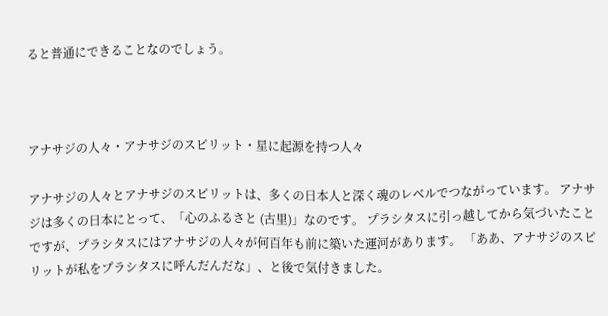ると普通にできることなのでしょう。



アナサジの人々・アナサジのスピリット・星に起源を持つ人々

アナサジの人々とアナサジのスピリットは、多くの日本人と深く魂のレベルでつながっています。 アナサジは多くの日本にとって、「心のふるさと (古里)」なのです。 プラシタスに引っ越してから気づいたことですが、プラシタスにはアナサジの人々が何百年も前に築いた運河があります。 「ああ、アナサジのスピリットが私をプラシタスに呼んだんだな」、と後で気付きました。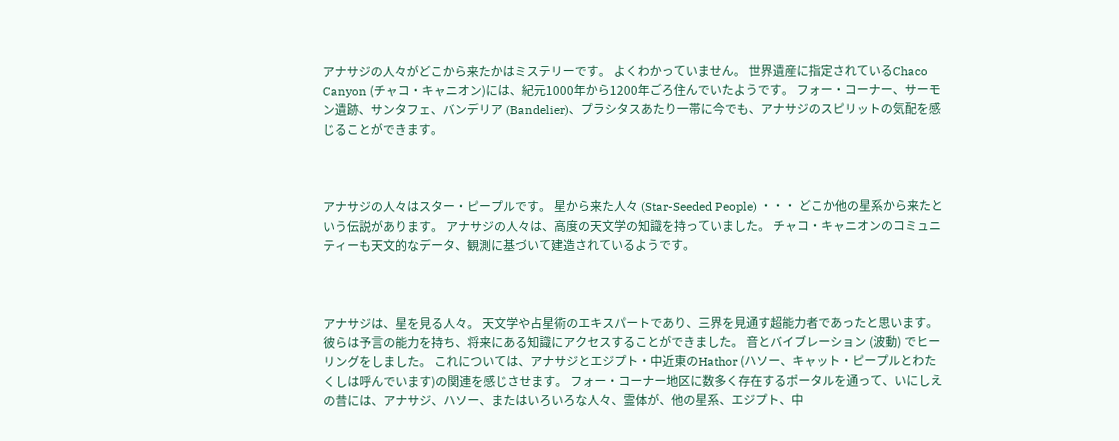アナサジの人々がどこから来たかはミステリーです。 よくわかっていません。 世界遺産に指定されているChaco Canyon (チャコ・キャニオン)には、紀元1000年から1200年ごろ住んでいたようです。 フォー・コーナー、サーモン遺跡、サンタフェ、バンデリア (Bandelier)、プラシタスあたり一帯に今でも、アナサジのスピリットの気配を感じることができます。



アナサジの人々はスター・ピープルです。 星から来た人々 (Star-Seeded People) ・・・ どこか他の星系から来たという伝説があります。 アナサジの人々は、高度の天文学の知識を持っていました。 チャコ・キャニオンのコミュニティーも天文的なデータ、観測に基づいて建造されているようです。



アナサジは、星を見る人々。 天文学や占星術のエキスパートであり、三界を見通す超能力者であったと思います。 彼らは予言の能力を持ち、将来にある知識にアクセスすることができました。 音とバイブレーション (波動) でヒーリングをしました。 これについては、アナサジとエジプト・中近東のHathor (ハソー、キャット・ピープルとわたくしは呼んでいます)の関連を感じさせます。 フォー・コーナー地区に数多く存在するポータルを通って、いにしえの昔には、アナサジ、ハソー、またはいろいろな人々、霊体が、他の星系、エジプト、中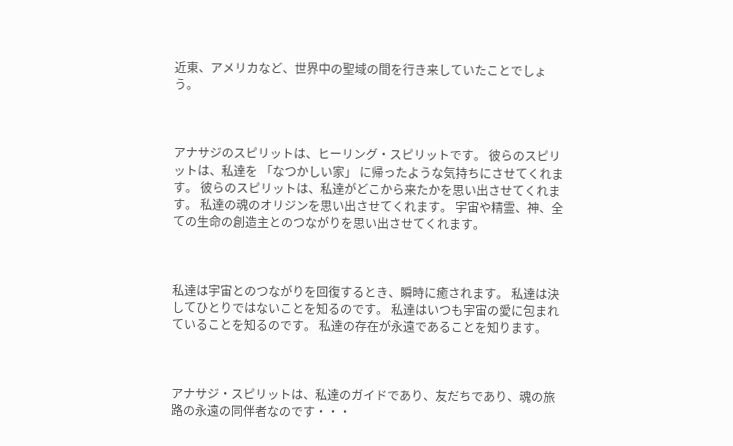近東、アメリカなど、世界中の聖域の間を行き来していたことでしょう。



アナサジのスピリットは、ヒーリング・スピリットです。 彼らのスピリットは、私達を 「なつかしい家」 に帰ったような気持ちにさせてくれます。 彼らのスピリットは、私達がどこから来たかを思い出させてくれます。 私達の魂のオリジンを思い出させてくれます。 宇宙や精霊、神、全ての生命の創造主とのつながりを思い出させてくれます。



私達は宇宙とのつながりを回復するとき、瞬時に癒されます。 私達は決してひとりではないことを知るのです。 私達はいつも宇宙の愛に包まれていることを知るのです。 私達の存在が永遠であることを知ります。



アナサジ・スピリットは、私達のガイドであり、友だちであり、魂の旅路の永遠の同伴者なのです・・・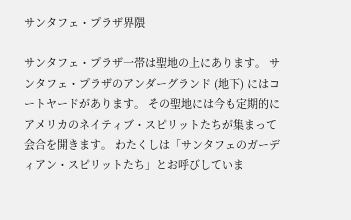サンタフェ・プラザ界隈

サンタフェ・プラザ一帯は聖地の上にあります。 サンタフェ・プラザのアンダーグランド (地下) にはコートヤードがあります。 その聖地には今も定期的にアメリカのネイティブ・スピリットたちが集まって会合を開きます。 わたくしは「サンタフェのガーディアン・スピリットたち」とお呼びしていま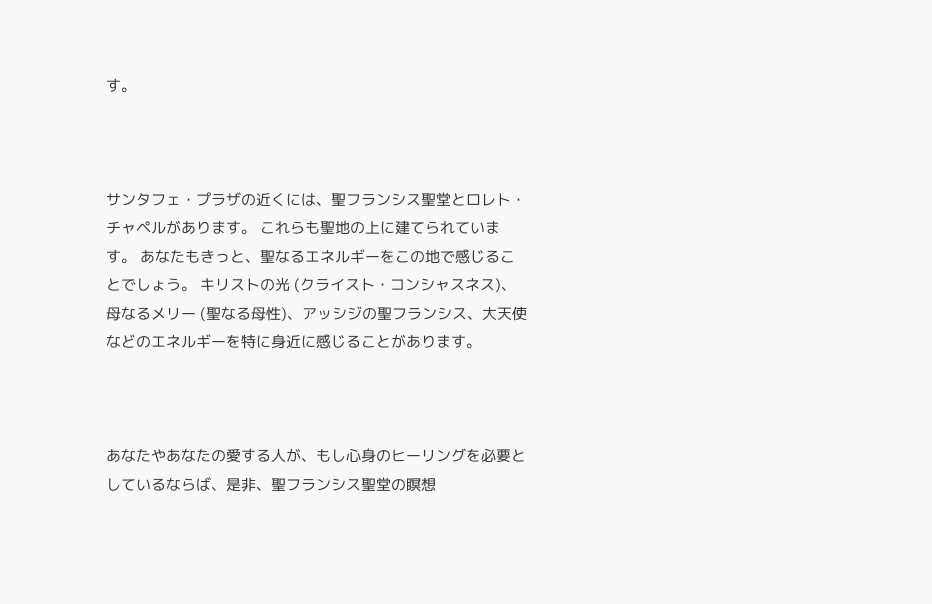す。



サンタフェ・プラザの近くには、聖フランシス聖堂とロレト・チャペルがあります。 これらも聖地の上に建てられています。 あなたもきっと、聖なるエネルギーをこの地で感じることでしょう。 キリストの光 (クライスト・コンシャスネス)、母なるメリー (聖なる母性)、アッシジの聖フランシス、大天使などのエネルギーを特に身近に感じることがあります。



あなたやあなたの愛する人が、もし心身のヒーリングを必要としているならば、是非、聖フランシス聖堂の瞑想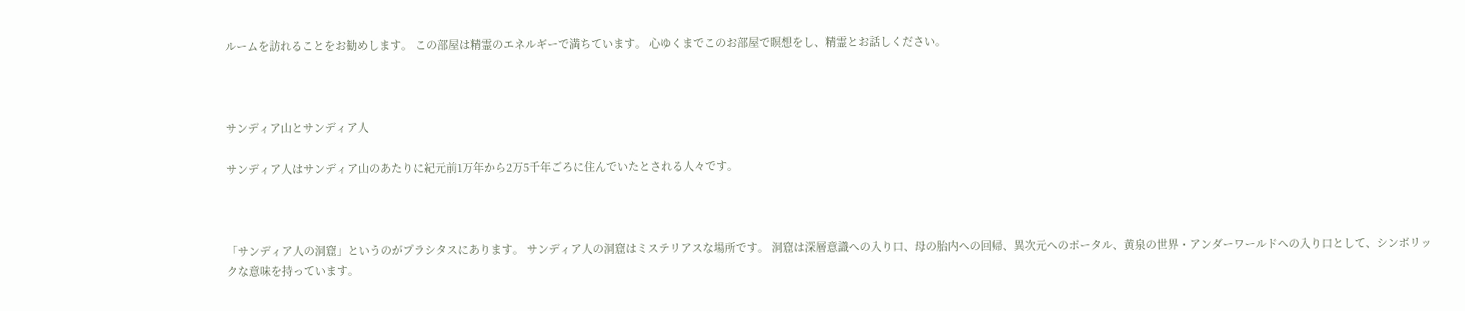ルームを訪れることをお勧めします。 この部屋は精霊のエネルギーで満ちています。 心ゆくまでこのお部屋で瞑想をし、精霊とお話しください。



サンディア山とサンディア人

サンディア人はサンディア山のあたりに紀元前1万年から2万5千年ごろに住んでいたとされる人々です。



「サンディア人の洞窟」というのがプラシタスにあります。 サンディア人の洞窟はミステリアスな場所です。 洞窟は深層意識への入り口、母の胎内への回帰、異次元へのポータル、黄泉の世界・アンダーワールドへの入り口として、シンボリックな意味を持っています。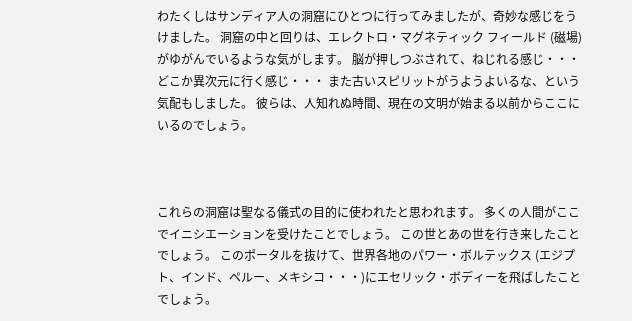わたくしはサンディア人の洞窟にひとつに行ってみましたが、奇妙な感じをうけました。 洞窟の中と回りは、エレクトロ・マグネティック フィールド (磁場)がゆがんでいるような気がします。 脳が押しつぶされて、ねじれる感じ・・・ どこか異次元に行く感じ・・・ また古いスピリットがうようよいるな、という気配もしました。 彼らは、人知れぬ時間、現在の文明が始まる以前からここにいるのでしょう。



これらの洞窟は聖なる儀式の目的に使われたと思われます。 多くの人間がここでイニシエーションを受けたことでしょう。 この世とあの世を行き来したことでしょう。 このポータルを抜けて、世界各地のパワー・ボルテックス (エジプト、インド、ペルー、メキシコ・・・)にエセリック・ボディーを飛ばしたことでしょう。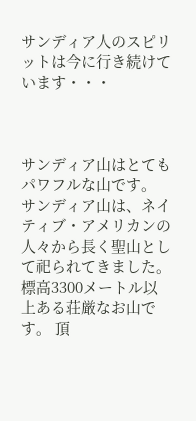サンディア人のスピリットは今に行き続けています・・・



サンディア山はとてもパワフルな山です。 サンディア山は、ネイティブ・アメリカンの人々から長く聖山として祀られてきました。 標高3300メートル以上ある荘厳なお山です。 頂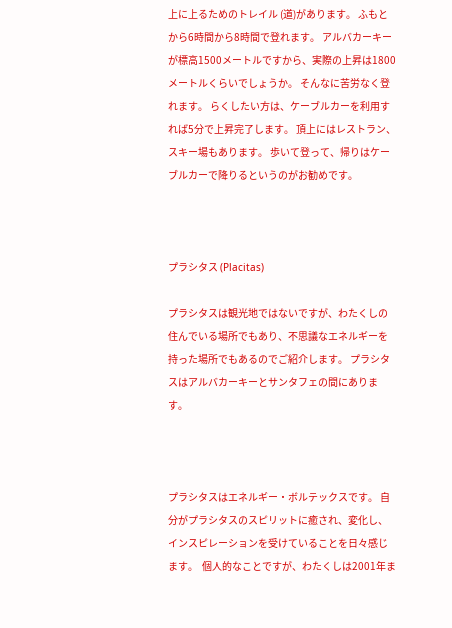上に上るためのトレイル (道)があります。 ふもとから6時間から8時間で登れます。 アルバカーキーが標高1500メートルですから、実際の上昇は1800メートルくらいでしょうか。 そんなに苦労なく登れます。 らくしたい方は、ケーブルカーを利用すれば5分で上昇完了します。 頂上にはレストラン、スキー場もあります。 歩いて登って、帰りはケーブルカーで降りるというのがお勧めです。



プラシタス (Placitas)

プラシタスは観光地ではないですが、わたくしの住んでいる場所でもあり、不思議なエネルギーを持った場所でもあるのでご紹介します。 プラシタスはアルバカーキーとサンタフェの間にあります。



プラシタスはエネルギー・ボルテックスです。 自分がプラシタスのスピリットに癒され、変化し、インスピレーションを受けていることを日々感じます。  個人的なことですが、わたくしは2001年ま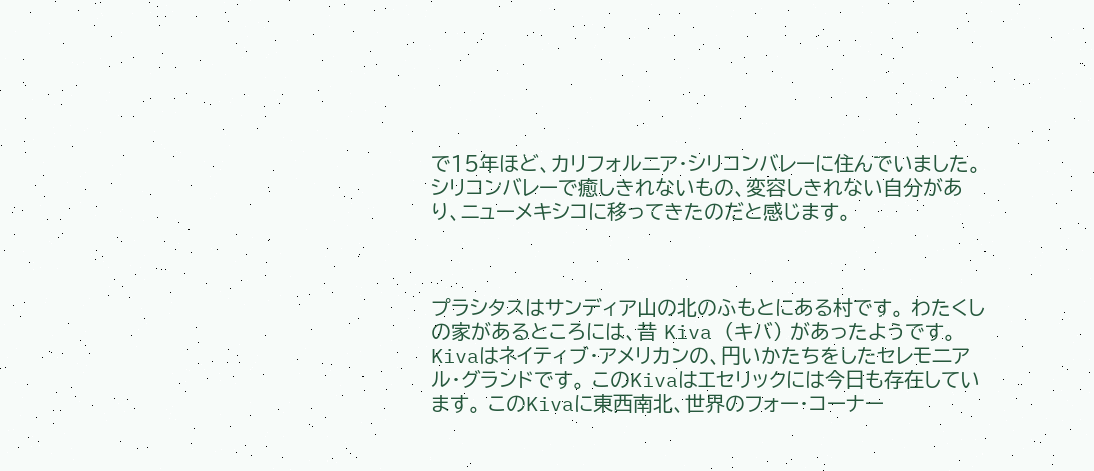で15年ほど、カリフォルニア・シリコンバレーに住んでいました。 シリコンバレーで癒しきれないもの、変容しきれない自分があり、ニューメキシコに移ってきたのだと感じます。



プラシタスはサンディア山の北のふもとにある村です。 わたくしの家があるところには、昔 Kiva (キバ) があったようです。 Kivaはネイティブ・アメリカンの、円いかたちをしたセレモ二アル・グランドです。 このKivaはエセリックには今日も存在しています。 このKivaに東西南北、世界のフォー・コーナー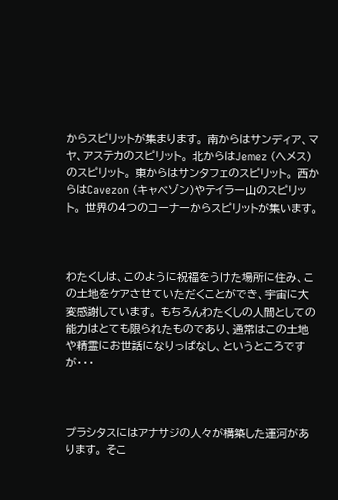からスピリットが集まります。 南からはサンディア、マヤ、アステカのスピリット。 北からはJemez (へメス)のスピリット。 東からはサンタフェのスピリット。 西からはCavezon (キャべゾン)やテイラー山のスピリット。 世界の4つのコーナーからスピリットが集います。



わたくしは、このように祝福をうけた場所に住み、この土地をケアさせていただくことができ、宇宙に大変感謝しています。 もちろんわたくしの人間としての能力はとても限られたものであり、通常はこの土地や精霊にお世話になりっぱなし、というところですが・・・



プラシタスにはアナサジの人々が構築した運河があります。 そこ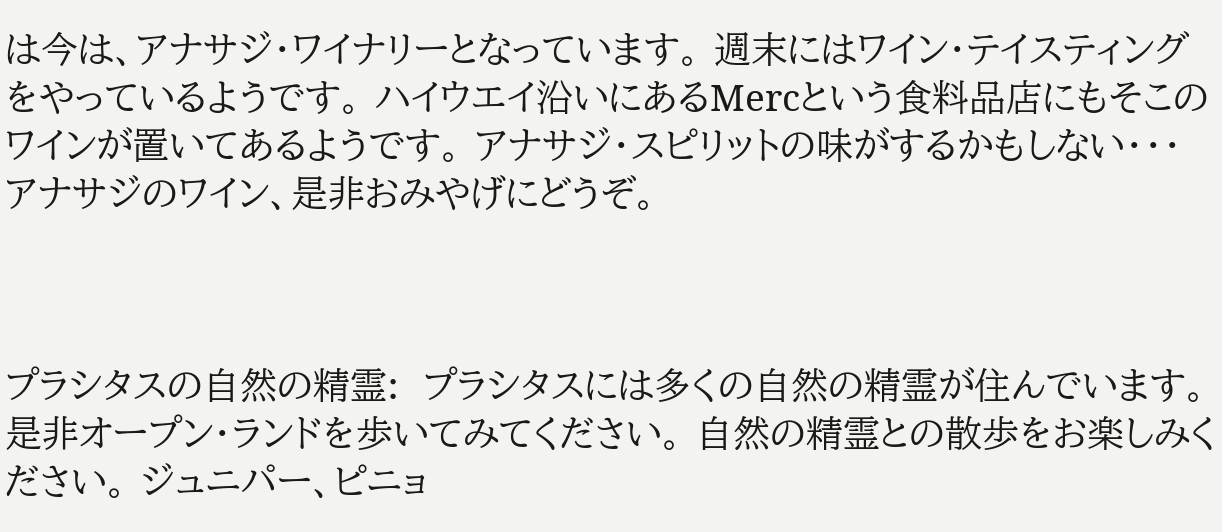は今は、アナサジ・ワイナリーとなっています。 週末にはワイン・テイスティングをやっているようです。 ハイウエイ沿いにあるMercという食料品店にもそこのワインが置いてあるようです。 アナサジ・スピリットの味がするかもしない・・・ アナサジのワイン、是非おみやげにどうぞ。



プラシタスの自然の精霊:  プラシタスには多くの自然の精霊が住んでいます。 是非オープン・ランドを歩いてみてください。 自然の精霊との散歩をお楽しみください。 ジュニパー、ピニョ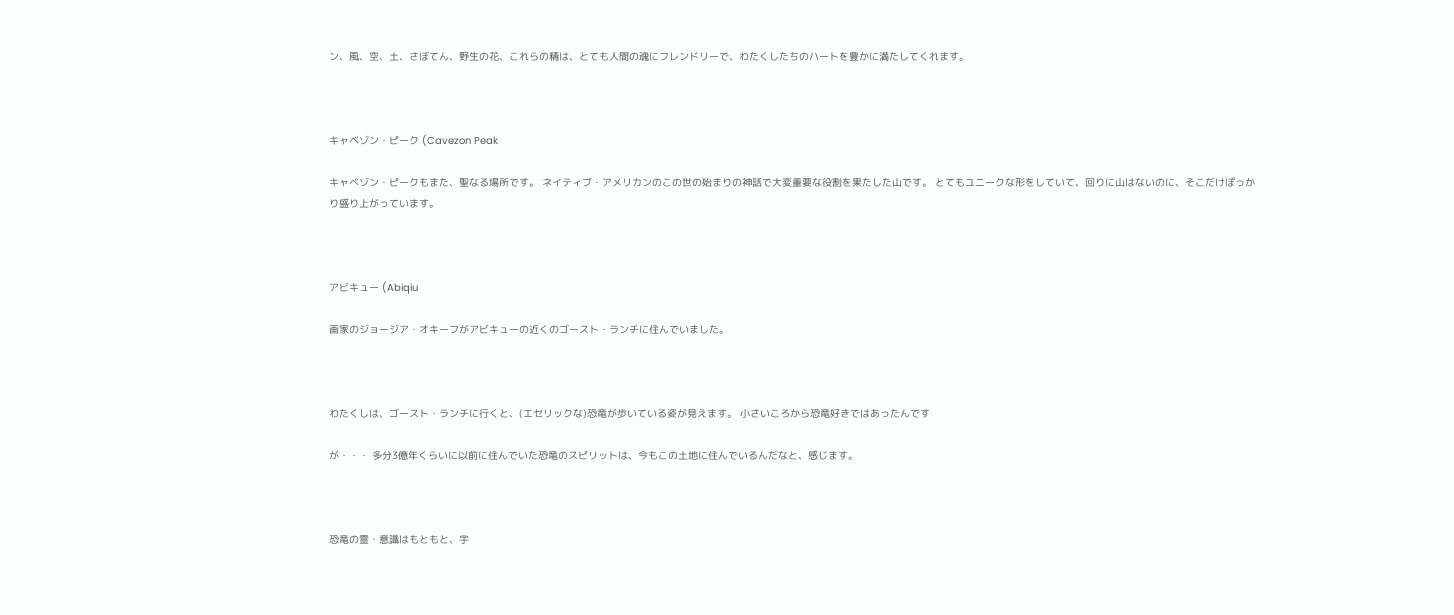ン、風、空、土、さぼてん、野生の花、これらの精は、とても人間の魂にフレンドリーで、わたくしたちのハートを豊かに満たしてくれます。



キャベゾン・ピーク (Cavezon Peak

キャべゾン・ピークもまた、聖なる場所です。 ネイティブ・アメリカンのこの世の始まりの神話で大変重要な役割を果たした山です。 とてもユニークな形をしていて、回りに山はないのに、そこだけぽっかり盛り上がっています。



アビキュー (Abiqiu

画家のジョージア・オキーフがアビキューの近くのゴースト・ランチに住んでいました。



わたくしは、ゴースト・ランチに行くと、(エセリックな)恐竜が歩いている姿が見えます。 小さいころから恐竜好きではあったんです

が・・・ 多分3億年くらいに以前に住んでいた恐竜のスピリットは、今もこの土地に住んでいるんだなと、感じます。



恐竜の霊・意識はもともと、宇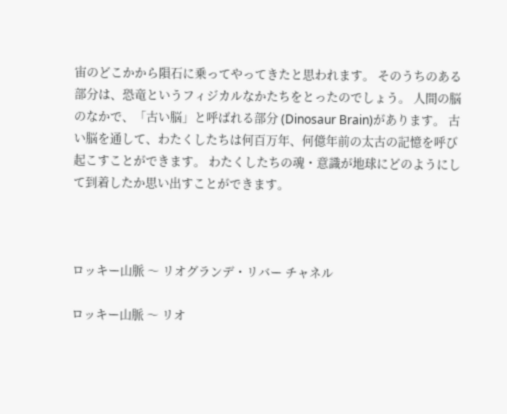宙のどこかから隕石に乗ってやってきたと思われます。 そのうちのある部分は、恐竜というフィジカルなかたちをとったのでしょう。 人間の脳のなかで、「古い脳」と呼ばれる部分 (Dinosaur Brain)があります。 古い脳を通して、わたくしたちは何百万年、何億年前の太古の記憶を呼び起こすことができます。 わたくしたちの魂・意識が地球にどのようにして到着したか思い出すことができます。



ロッキー山脈 〜 リオグランデ・リバー チャネル

ロッキー山脈 〜 リオ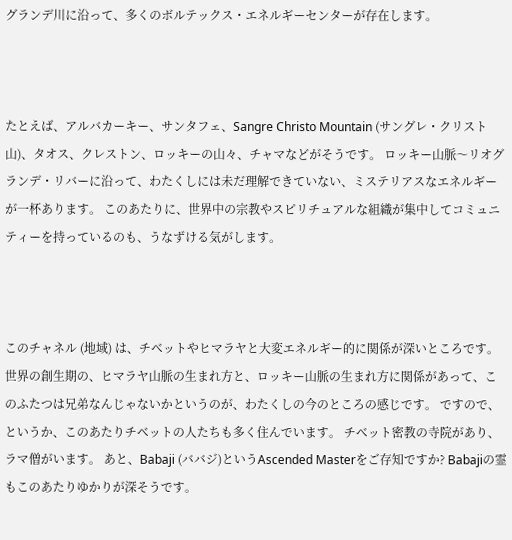グランデ川に沿って、多くのボルテックス・エネルギーセンターが存在します。



たとえば、アルバカーキー、サンタフェ、Sangre Christo Mountain (サングレ・クリスト山)、タオス、クレストン、ロッキーの山々、チャマなどがそうです。 ロッキー山脈〜リオグランデ・リバーに沿って、わたくしには未だ理解できていない、ミステリアスなエネルギーが一杯あります。 このあたりに、世界中の宗教やスピリチュアルな組織が集中してコミュニティーを持っているのも、うなずける気がします。



このチャネル (地域) は、チベットやヒマラヤと大変エネルギー的に関係が深いところです。 世界の創生期の、ヒマラヤ山脈の生まれ方と、ロッキー山脈の生まれ方に関係があって、このふたつは兄弟なんじゃないかというのが、わたくしの今のところの感じです。 ですので、というか、このあたりチベットの人たちも多く住んでいます。 チベット密教の寺院があり、ラマ僧がいます。 あと、Babaji (ババジ)というAscended Masterをご存知ですか? Babajiの霊もこのあたりゆかりが深そうです。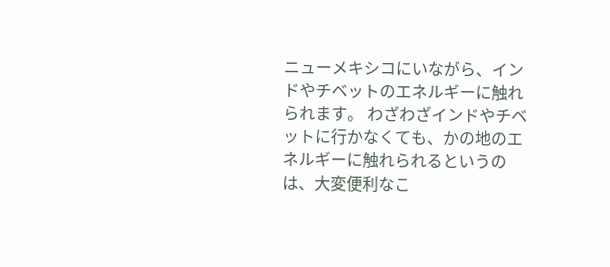ニューメキシコにいながら、インドやチベットのエネルギーに触れられます。 わざわざインドやチベットに行かなくても、かの地のエネルギーに触れられるというのは、大変便利なこ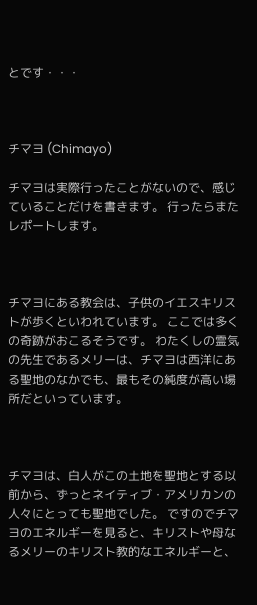とです・・・



チマヨ (Chimayo)

チマヨは実際行ったことがないので、感じていることだけを書きます。 行ったらまたレポートします。



チマヨにある教会は、子供のイエスキリストが歩くといわれています。 ここでは多くの奇跡がおこるそうです。 わたくしの霊気の先生であるメリーは、チマヨは西洋にある聖地のなかでも、最もその純度が高い場所だといっています。



チマヨは、白人がこの土地を聖地とする以前から、ずっとネイティブ・アメリカンの人々にとっても聖地でした。 ですのでチマヨのエネルギーを見ると、キリストや母なるメリーのキリスト教的なエネルギーと、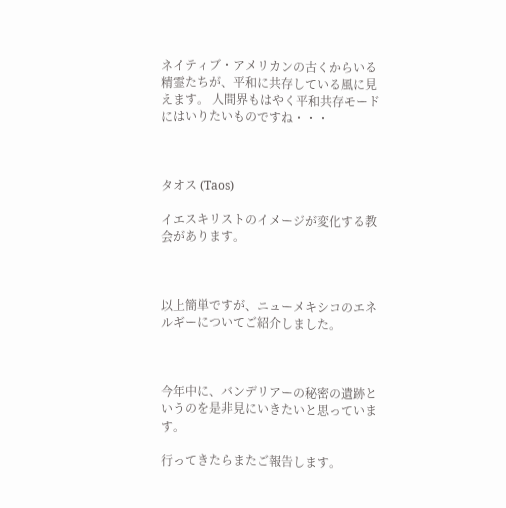ネイティブ・アメリカンの古くからいる精霊たちが、平和に共存している風に見えます。 人間界もはやく平和共存モードにはいりたいものですね・・・



タオス (Taos)

イエスキリストのイメージが変化する教会があります。



以上簡単ですが、ニューメキシコのエネルギーについてご紹介しました。



今年中に、バンデリアーの秘密の遺跡というのを是非見にいきたいと思っています。

行ってきたらまたご報告します。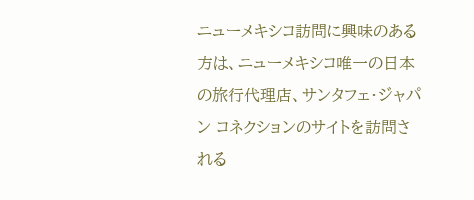ニューメキシコ訪問に興味のある方は、ニューメキシコ唯一の日本の旅行代理店、サンタフェ・ジャパン コネクションのサイトを訪問される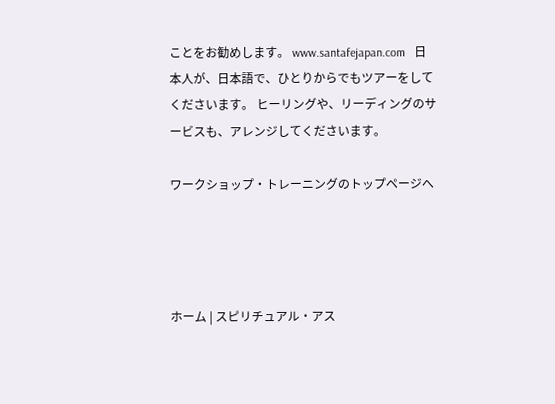ことをお勧めします。 www.santafejapan.com   日本人が、日本語で、ひとりからでもツアーをしてくださいます。 ヒーリングや、リーディングのサービスも、アレンジしてくださいます。

ワークショップ・トレーニングのトップページへ




ホーム | スピリチュアル・アス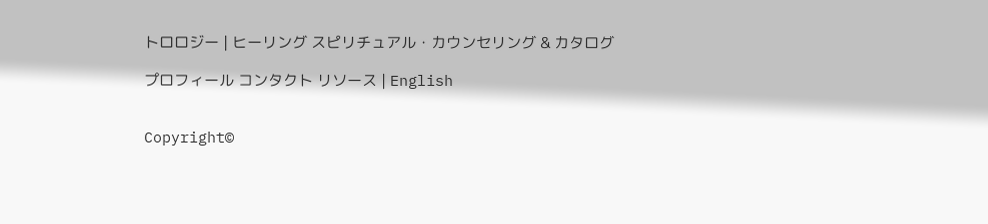トロロジー | ヒーリング スピリチュアル・カウンセリング & カタログ

プロフィール コンタクト リソース | English


Copyright©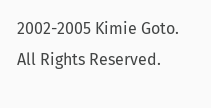2002-2005 Kimie Goto. All Rights Reserved.